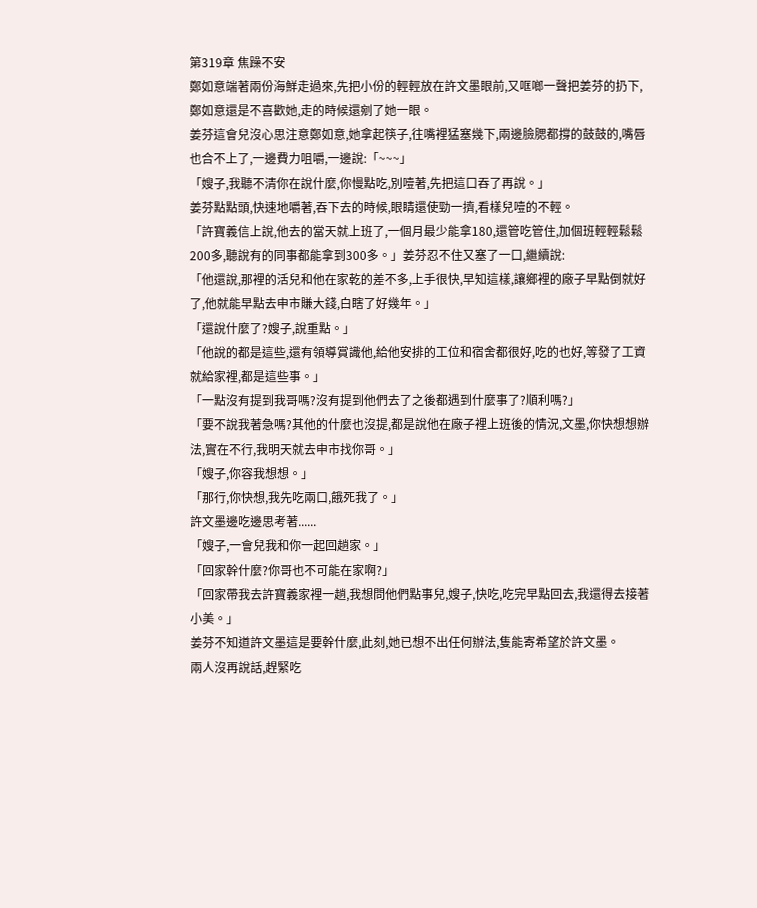第319章 焦躁不安
鄭如意端著兩份海鮮走過來,先把小份的輕輕放在許文墨眼前,又哐啷一聲把姜芬的扔下,鄭如意還是不喜歡她,走的時候還剜了她一眼。
姜芬這會兒沒心思注意鄭如意,她拿起筷子,往嘴裡猛塞幾下,兩邊臉腮都撐的鼓鼓的,嘴唇也合不上了,一邊費力咀嚼,一邊說:「~~~」
「嫂子,我聽不清你在說什麼,你慢點吃,別噎著,先把這口吞了再說。」
姜芬點點頭,快速地嚼著,吞下去的時候,眼睛還使勁一擠,看樣兒噎的不輕。
「許寶義信上說,他去的當天就上班了,一個月最少能拿180,還管吃管住,加個班輕輕鬆鬆200多,聽說有的同事都能拿到300多。」姜芬忍不住又塞了一口,繼續說:
「他還說,那裡的活兒和他在家乾的差不多,上手很快,早知這樣,讓鄉裡的廠子早點倒就好了,他就能早點去申市賺大錢,白瞎了好幾年。」
「還說什麼了?嫂子,說重點。」
「他說的都是這些,還有領導賞識他,給他安排的工位和宿舍都很好,吃的也好,等發了工資就給家裡,都是這些事。」
「一點沒有提到我哥嗎?沒有提到他們去了之後都遇到什麼事了?順利嗎?」
「要不說我著急嗎?其他的什麼也沒提,都是說他在廠子裡上班後的情況,文墨,你快想想辦法,實在不行,我明天就去申市找你哥。」
「嫂子,你容我想想。」
「那行,你快想,我先吃兩口,餓死我了。」
許文墨邊吃邊思考著......
「嫂子,一會兒我和你一起回趟家。」
「回家幹什麼?你哥也不可能在家啊?」
「回家帶我去許寶義家裡一趟,我想問他們點事兒,嫂子,快吃,吃完早點回去,我還得去接著小美。」
姜芬不知道許文墨這是要幹什麼,此刻,她已想不出任何辦法,隻能寄希望於許文墨。
兩人沒再說話,趕緊吃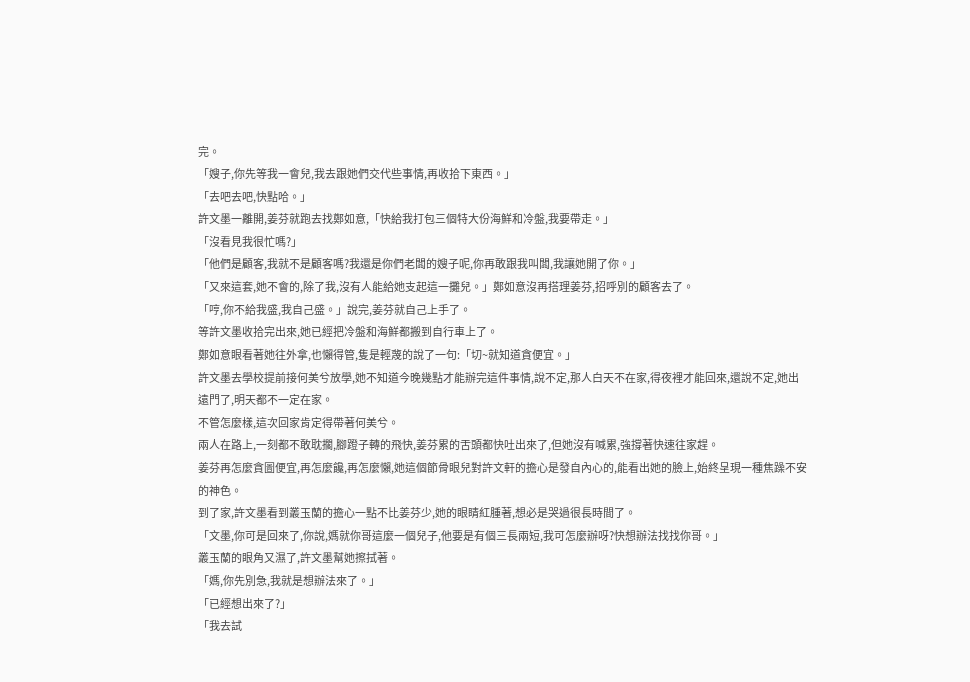完。
「嫂子,你先等我一會兒,我去跟她們交代些事情,再收拾下東西。」
「去吧去吧,快點哈。」
許文墨一離開,姜芬就跑去找鄭如意,「快給我打包三個特大份海鮮和冷盤,我要帶走。」
「沒看見我很忙嗎?」
「他們是顧客,我就不是顧客嗎?我還是你們老闆的嫂子呢,你再敢跟我叫闆,我讓她開了你。」
「又來這套,她不會的,除了我,沒有人能給她支起這一攤兒。」鄭如意沒再搭理姜芬,招呼別的顧客去了。
「哼,你不給我盛,我自己盛。」說完,姜芬就自己上手了。
等許文墨收拾完出來,她已經把冷盤和海鮮都搬到自行車上了。
鄭如意眼看著她往外拿,也懶得管,隻是輕蔑的說了一句:「切~就知道貪便宜。」
許文墨去學校提前接何美兮放學,她不知道今晚幾點才能辦完這件事情,說不定,那人白天不在家,得夜裡才能回來,還說不定,她出遠門了,明天都不一定在家。
不管怎麼樣,這次回家肯定得帶著何美兮。
兩人在路上,一刻都不敢耽擱,腳蹬子轉的飛快,姜芬累的舌頭都快吐出來了,但她沒有喊累,強撐著快速往家趕。
姜芬再怎麼貪圖便宜,再怎麼饞,再怎麼懶,她這個節骨眼兒對許文軒的擔心是發自內心的,能看出她的臉上,始終呈現一種焦躁不安的神色。
到了家,許文墨看到叢玉蘭的擔心一點不比姜芬少,她的眼睛紅腫著,想必是哭過很長時間了。
「文墨,你可是回來了,你說,媽就你哥這麼一個兒子,他要是有個三長兩短,我可怎麼辦呀?快想辦法找找你哥。」
叢玉蘭的眼角又濕了,許文墨幫她擦拭著。
「媽,你先別急,我就是想辦法來了。」
「已經想出來了?」
「我去試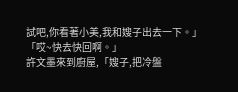試吧,你看著小美,我和嫂子出去一下。」
「哎~快去快回啊。」
許文墨來到廚屋,「嫂子,把冷盤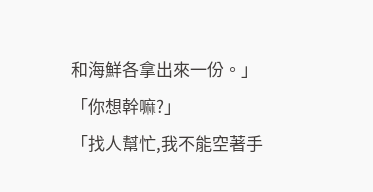和海鮮各拿出來一份。」
「你想幹嘛?」
「找人幫忙,我不能空著手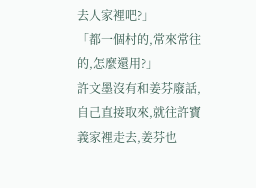去人家裡吧?」
「都一個村的,常來常往的,怎麼還用?」
許文墨沒有和姜芬廢話,自己直接取來,就往許寶義家裡走去,姜芬也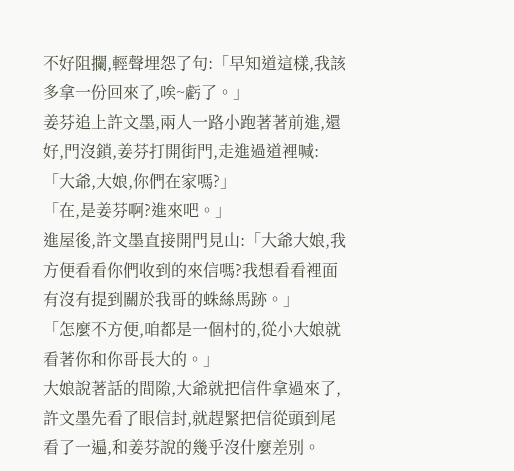不好阻攔,輕聲埋怨了句:「早知道這樣,我該多拿一份回來了,唉~虧了。」
姜芬追上許文墨,兩人一路小跑著著前進,還好,門沒鎖,姜芬打開街門,走進過道裡喊:「大爺,大娘,你們在家嗎?」
「在,是姜芬啊?進來吧。」
進屋後,許文墨直接開門見山:「大爺大娘,我方便看看你們收到的來信嗎?我想看看裡面有沒有提到關於我哥的蛛絲馬跡。」
「怎麼不方便,咱都是一個村的,從小大娘就看著你和你哥長大的。」
大娘說著話的間隙,大爺就把信件拿過來了,許文墨先看了眼信封,就趕緊把信從頭到尾看了一遍,和姜芬說的幾乎沒什麼差別。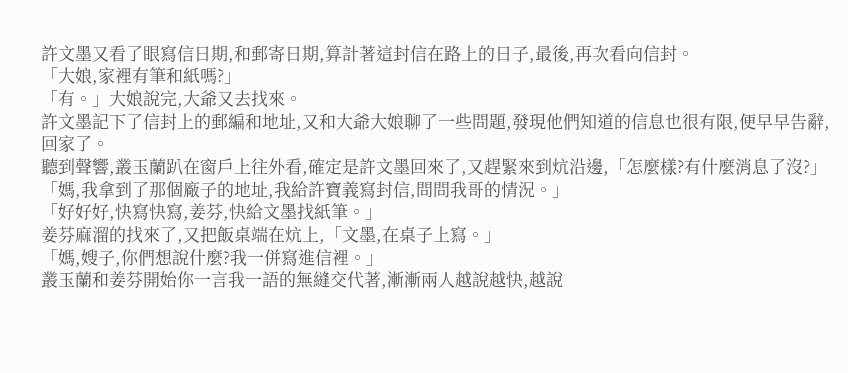許文墨又看了眼寫信日期,和郵寄日期,算計著這封信在路上的日子,最後,再次看向信封。
「大娘,家裡有筆和紙嗎?」
「有。」大娘說完,大爺又去找來。
許文墨記下了信封上的郵編和地址,又和大爺大娘聊了一些問題,發現他們知道的信息也很有限,便早早告辭,回家了。
聽到聲響,叢玉蘭趴在窗戶上往外看,確定是許文墨回來了,又趕緊來到炕沿邊,「怎麼樣?有什麼消息了沒?」
「媽,我拿到了那個廠子的地址,我給許寶義寫封信,問問我哥的情況。」
「好好好,快寫快寫,姜芬,快給文墨找紙筆。」
姜芬麻溜的找來了,又把飯桌端在炕上,「文墨,在桌子上寫。」
「媽,嫂子,你們想說什麼?我一併寫進信裡。」
叢玉蘭和姜芬開始你一言我一語的無縫交代著,漸漸兩人越說越快,越說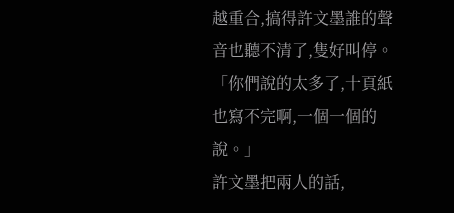越重合,搞得許文墨誰的聲音也聽不清了,隻好叫停。
「你們說的太多了,十頁紙也寫不完啊,一個一個的說。」
許文墨把兩人的話,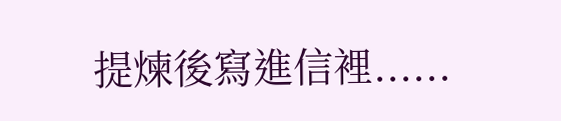提煉後寫進信裡......